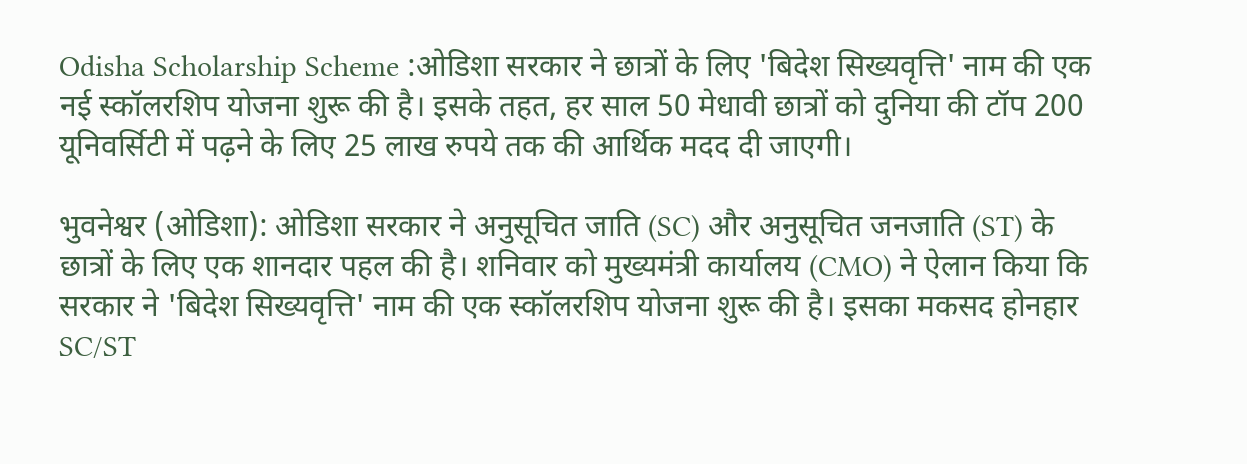Odisha Scholarship Scheme :ओडिशा सरकार ने छात्रों के लिए 'बिदेश सिख्यवृत्ति' नाम की एक नई स्कॉलरशिप योजना शुरू की है। इसके तहत, हर साल 50 मेधावी छात्रों को दुनिया की टॉप 200 यूनिवर्सिटी में पढ़ने के लिए 25 लाख रुपये तक की आर्थिक मदद दी जाएगी।

भुवनेश्वर (ओडिशा): ओडिशा सरकार ने अनुसूचित जाति (SC) और अनुसूचित जनजाति (ST) के छात्रों के लिए एक शानदार पहल की है। शनिवार को मुख्यमंत्री कार्यालय (CMO) ने ऐलान किया कि सरकार ने 'बिदेश सिख्यवृत्ति' नाम की एक स्कॉलरशिप योजना शुरू की है। इसका मकसद होनहार SC/ST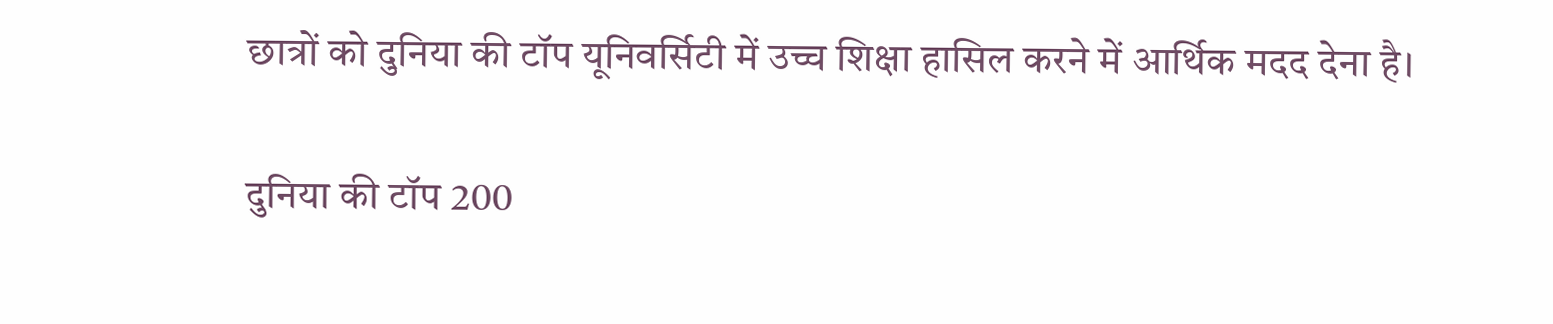छात्रों को दुनिया की टॉप यूनिवर्सिटी में उच्च शिक्षा हासिल करने में आर्थिक मदद देना है।

दुनिया की टॉप 200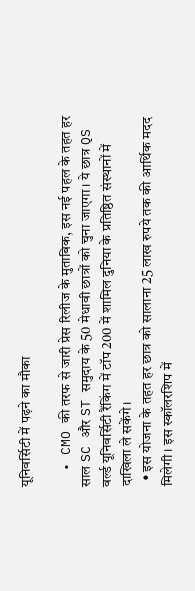यूनिवर्सिटी में पढ़ने का मौका

  • CMO की तरफ से जारी प्रेस रिलीज के मुताबिक, इस नई पहल के तहत हर साल SC और ST समुदाय के 50 मेधावी छात्रों को चुना जाएगा। ये छात्र QS वर्ल्ड यूनिवर्सिटी रैंकिंग में टॉप 200 में शामिल दुनिया के प्रतिष्ठित संस्थानों में दाखिला ले सकेंगे।
  • इस योजना के तहत हर छात्र को सालाना 25 लाख रुपये तक की आर्थिक मदद मिलेगी। इस स्कॉलरशिप में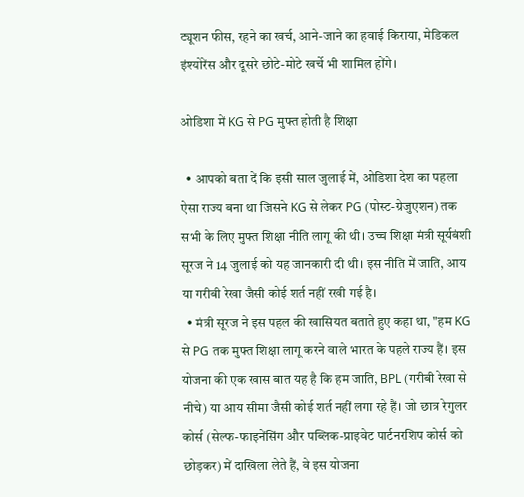ट्यूशन फीस, रहने का खर्च, आने-जाने का हवाई किराया, मेडिकल इंश्योरेंस और दूसरे छोटे-मोटे खर्चे भी शामिल होंगे।

ओडिशा में KG से PG मुफ्त होती है शिक्षा

  • आपको बता दें कि इसी साल जुलाई में, ओडिशा देश का पहला ऐसा राज्य बना था जिसने KG से लेकर PG (पोस्ट-ग्रेजुएशन) तक सभी के लिए मुफ्त शिक्षा नीति लागू की थी। उच्च शिक्षा मंत्री सूर्यबंशी सूरज ने 14 जुलाई को यह जानकारी दी थी। इस नीति में जाति, आय या गरीबी रेखा जैसी कोई शर्त नहीं रखी गई है।
  • मंत्री सूरज ने इस पहल की खासियत बताते हुए कहा था, "हम KG से PG तक मुफ्त शिक्षा लागू करने वाले भारत के पहले राज्य हैं। इस योजना की एक खास बात यह है कि हम जाति, BPL (गरीबी रेखा से नीचे) या आय सीमा जैसी कोई शर्त नहीं लगा रहे हैं। जो छात्र रेगुलर कोर्स (सेल्फ-फाइनेंसिंग और पब्लिक-प्राइवेट पार्टनरशिप कोर्स को छोड़कर) में दाखिला लेते हैं, वे इस योजना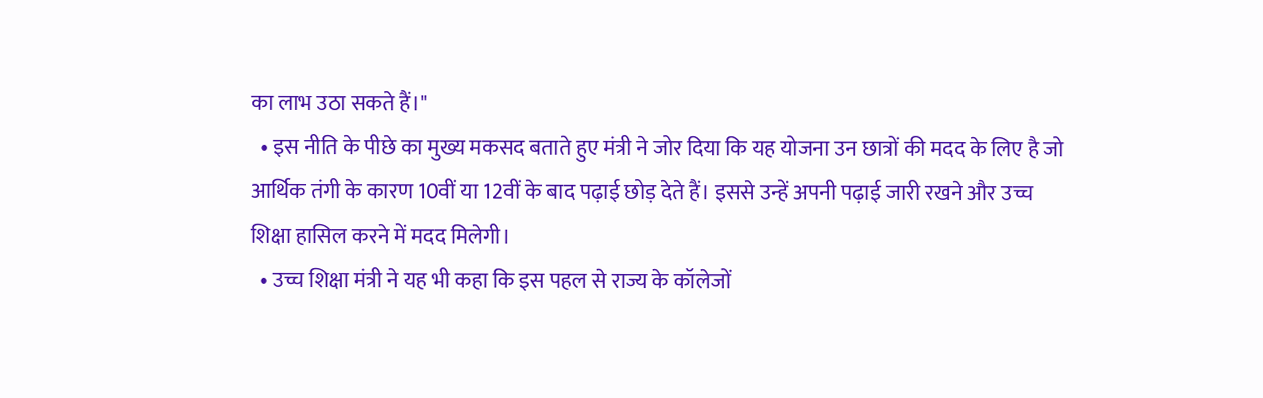का लाभ उठा सकते हैं।"
  • इस नीति के पीछे का मुख्य मकसद बताते हुए मंत्री ने जोर दिया कि यह योजना उन छात्रों की मदद के लिए है जो आर्थिक तंगी के कारण 10वीं या 12वीं के बाद पढ़ाई छोड़ देते हैं। इससे उन्हें अपनी पढ़ाई जारी रखने और उच्च शिक्षा हासिल करने में मदद मिलेगी।
  • उच्च शिक्षा मंत्री ने यह भी कहा कि इस पहल से राज्य के कॉलेजों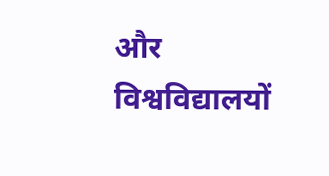और विश्वविद्यालयों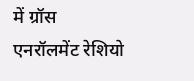में ग्रॉस एनरॉलमेंट रेशियो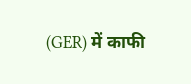(GER) में काफी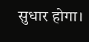सुधार होगा।